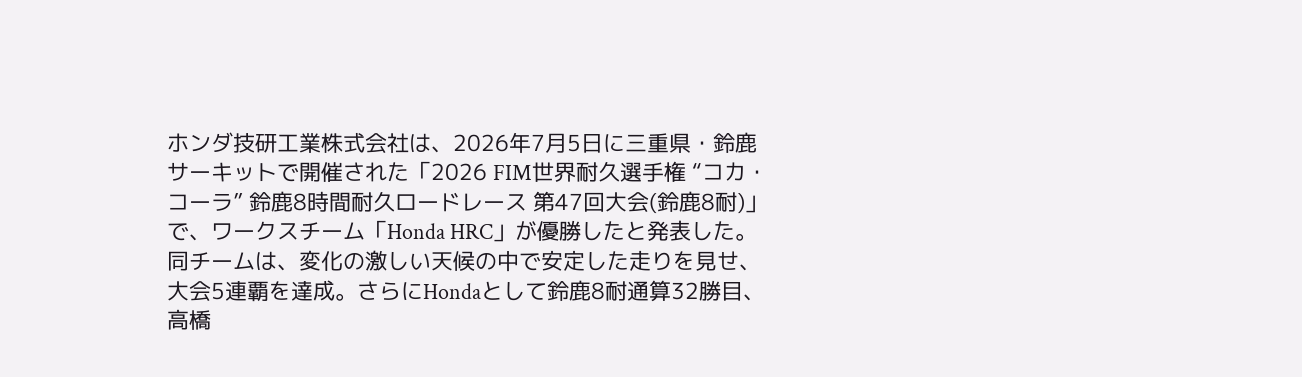ホンダ技研工業株式会社は、2026年7月5日に三重県・鈴鹿サーキットで開催された「2026 FIM世界耐久選手権 “コカ・コーラ” 鈴鹿8時間耐久ロードレース 第47回大会(鈴鹿8耐)」で、ワークスチーム「Honda HRC」が優勝したと発表した。
同チームは、変化の激しい天候の中で安定した走りを見せ、大会5連覇を達成。さらにHondaとして鈴鹿8耐通算32勝目、高橋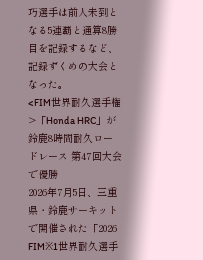巧選手は前人未到となる5連覇と通算8勝目を記録するなど、記録ずくめの大会となった。
<FIM世界耐久選手権>「Honda HRC」が鈴鹿8時間耐久ロードレース 第47回大会で優勝
2026年7月5日、三重県・鈴鹿サーキットで開催された「2026 FIM※1世界耐久選手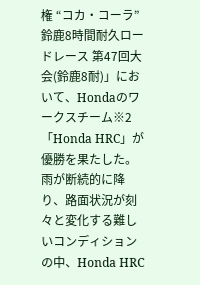権 “コカ・コーラ” 鈴鹿8時間耐久ロードレース 第47回大会(鈴鹿8耐)」において、Hondaのワークスチーム※2「Honda HRC」が優勝を果たした。
雨が断続的に降り、路面状況が刻々と変化する難しいコンディションの中、Honda HRC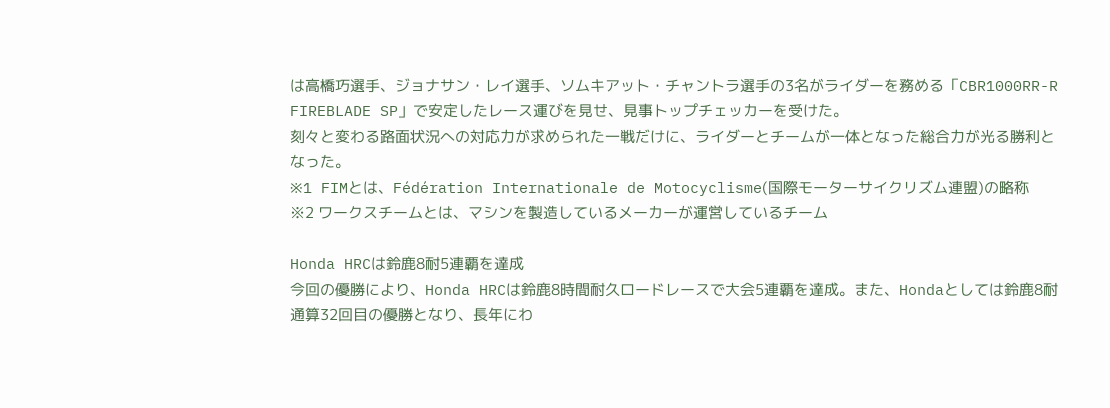は高橋巧選手、ジョナサン・レイ選手、ソムキアット・チャントラ選手の3名がライダーを務める「CBR1000RR-R FIREBLADE SP」で安定したレース運びを見せ、見事トップチェッカーを受けた。
刻々と変わる路面状況への対応力が求められた一戦だけに、ライダーとチームが一体となった総合力が光る勝利となった。
※1 FIMとは、Fédération Internationale de Motocyclisme(国際モーターサイクリズム連盟)の略称
※2 ワークスチームとは、マシンを製造しているメーカーが運営しているチーム

Honda HRCは鈴鹿8耐5連覇を達成
今回の優勝により、Honda HRCは鈴鹿8時間耐久ロードレースで大会5連覇を達成。また、Hondaとしては鈴鹿8耐通算32回目の優勝となり、長年にわ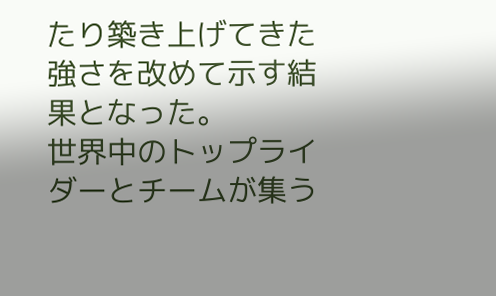たり築き上げてきた強さを改めて示す結果となった。
世界中のトップライダーとチームが集う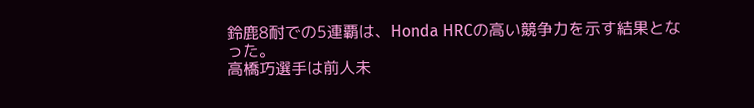鈴鹿8耐での5連覇は、Honda HRCの高い競争力を示す結果となった。
高橋巧選手は前人未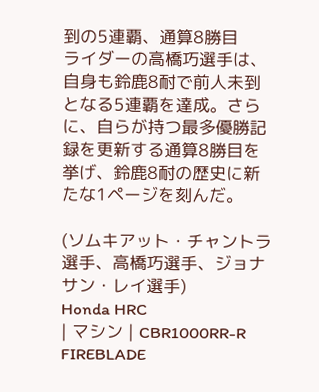到の5連覇、通算8勝目
ライダーの高橋巧選手は、自身も鈴鹿8耐で前人未到となる5連覇を達成。さらに、自らが持つ最多優勝記録を更新する通算8勝目を挙げ、鈴鹿8耐の歴史に新たな1ページを刻んだ。

(ソムキアット・チャントラ選手、高橋巧選手、ジョナサン・レイ選手)
Honda HRC
| マシン | CBR1000RR-R FIREBLADE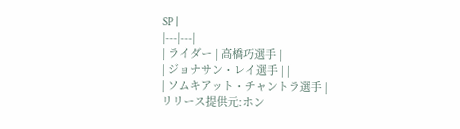SP |
|---|---|
| ライダー | 高橋巧選手 |
| ジョナサン・レイ選手 | |
| ソムキアット・チャントラ選手 |
リリース提供元:ホン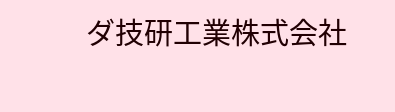ダ技研工業株式会社